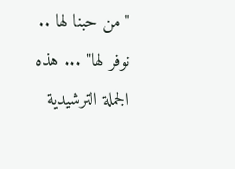"من حبنا لها .. نوفر لها" ... هذه الجملة الترشيدية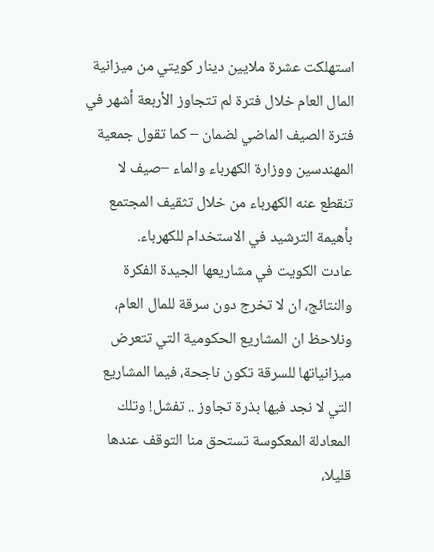استهلكت عشرة ملايين دينار كويتي من ميزانية المال العام خلال فترة لم تتجاوز الأربعة أشهر في فترة الصيف الماضي لضمان – كما تقول جمعية المهندسين ووزارة الكهرباء والماء –صيف لا تنقطع عنه الكهرباء من خلال تثقيف المجتمع بأهيمة الترشيد في الاستخدام للكهرباء.
عادت الكويت في مشاريعها الجيدة الفكرة والنتائج، ان لا تخرج دون سرقة للمال العام، ونلاحظ ان المشاريع الحكومية التي تتعرض ميزانياتها للسرقة تكون ناجحة، فيما المشاريع التي لا نجد فيها بذرة تجاوز .. تفشل! وتلك المعادلة المعكوسة تستحق منا التوقف عندها قليلا،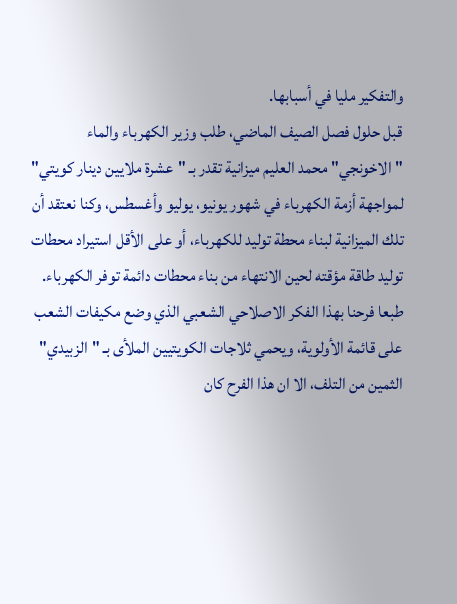والتفكير مليا في أسبابها.
قبل حلول فصل الصيف الماضي، طلب وزير الكهرباء والماء "الاخونجي" محمد العليم ميزانية تقدر بـ "عشرة ملايين دينار كويتي" لمواجهة أزمة الكهرباء في شهور يونيو، يوليو وأغسطس، وكنا نعتقد أن تلك الميزانية لبناء محطة توليد للكهرباء، أو على الأقل استيراد محطات توليد طاقة مؤقته لحين الانتهاء من بناء محطات دائمة توفر الكهرباء.
طبعا فرحنا بهذا الفكر الاصلاحي الشعبي الذي وضع مكيفات الشعب على قائمة الأولوية، ويحمي ثلاجات الكويتيين الملأى بـ "الزبيدي" الثمين من التلف، الا ان هذا الفرح كان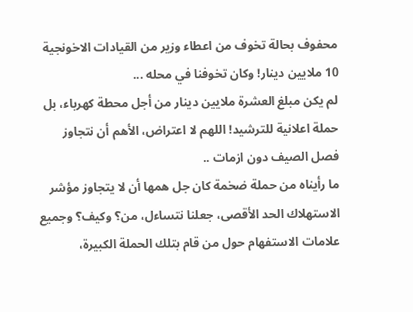محفوف بحالة تخوف من اعطاء وزير من القيادات الاخونجية 10 ملايين دينار! وكان تخوفنا في محله ...
لم يكن مبلغ العشرة ملايين دينار من أجل محطة كهرباء، بل حملة اعلانية للترشيد! اللهم لا اعتراض، الأهم أن نتجاوز فصل الصيف دون ازمات ..
ما رأيناه من حملة ضخمة كان جل همها أن لا يتجاوز مؤشر الاستهلاك الحد الأقصى، جعلنا نتساءل، من؟ وكيف؟ وجميع علامات الاستفهام حول من قام بتلك الحملة الكبيرة،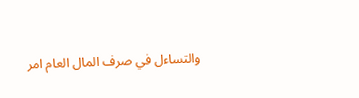والتساءل في صرف المال العام امر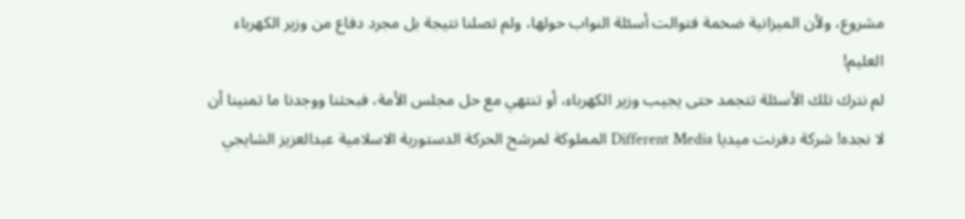مشروع، ولأن الميزانية ضخمة فتوالت أسئلة النواب حولها، ولم تصلنا نتيجة بل مجرد دفاع من وزير الكهرباء العليم!
لم نترك تلك الأسئلة تتجمد حتى يجيب وزير الكهرباء، أو تنتهي مع حل مجلس الأمة، فبحثنا ووجدنا ما تمنينا أن لا نجده! شركة دفرنت ميديا Different Media المملوكة لمرشح الحركة الدستورية الاسلامية عبدالعزيز الشايجي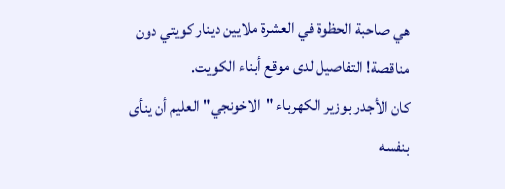هي صاحبة الحظوة في العشرة ملايين دينار كويتي دون مناقصة! التفاصيل لدى موقع أبناء الكويت.
كان الأجدر بوزير الكهرباء "الاخونجي" العليم أن ينأى بنفسه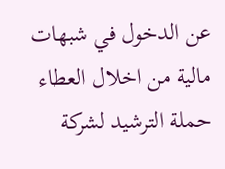عن الدخول في شبهات مالية من اخلال العطاء حملة الترشيد لشركة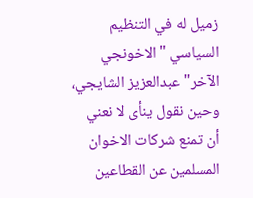زميل له في التنظيم السياسي "الاخونجي الآخر" عبدالعزيز الشايجي، وحين نقول ينأى لا نعني أن تمنع شركات الاخوان المسلمين عن القطاعين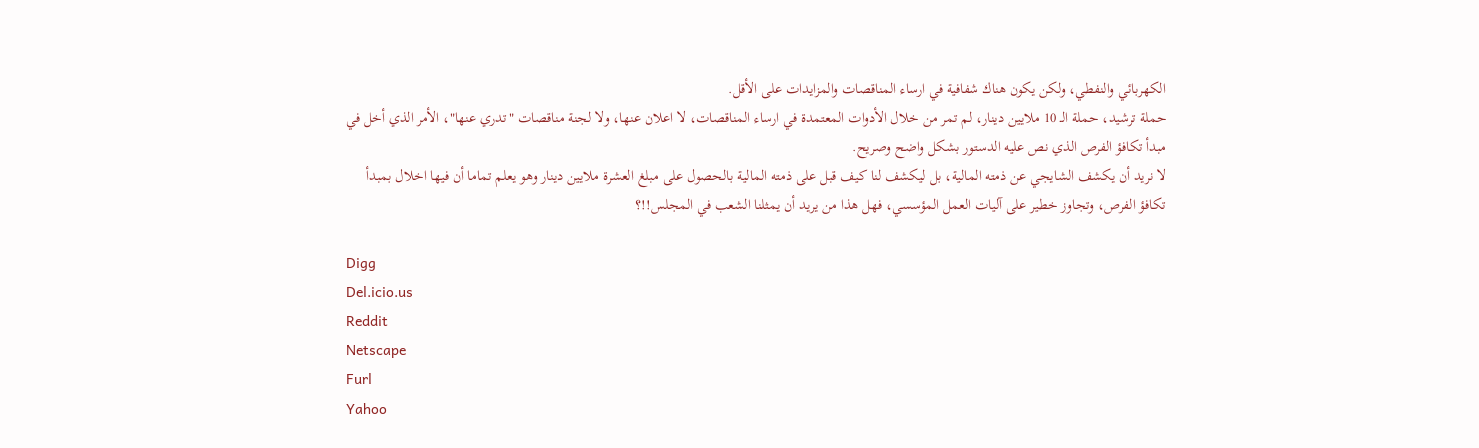الكهربائي والنفطي، ولكن يكون هناك شفافية في ارساء المناقصات والمزايدات على الأقل.
حملة ترشيد، حملة الـ 10 ملايين دينار، لم تمر من خلال الأدوات المعتمدة في ارساء المناقصات، لا اعلان عنها، ولا لجنة مناقصات "تدري عنها"، الأمر الذي أخل في مبدأ تكافؤ الفرص الذي نص عليه الدستور بشكل واضح وصريح.
لا نريد أن يكشف الشايجي عن ذمته المالية، بل ليكشف لنا كيف قبل على ذمته المالية بالحصول على مبلغ العشرة ملايين دينار وهو يعلم تماما أن فيها اخلال بمبدأ تكافؤ الفرص، وتجاوز خطير على آليات العمل المؤسسي، فهل هذا من يريد أن يمثلنا الشعب في المجلس!!؟

Digg
Del.icio.us
Reddit
Netscape
Furl
Yahoo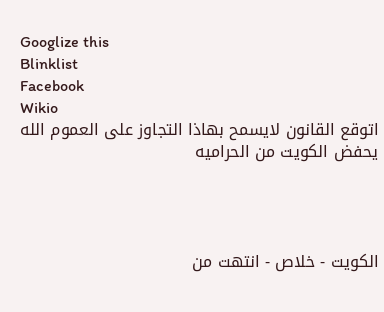Googlize this
Blinklist
Facebook
Wikio
اتوقع القانون لايسمح بهاذا التجاوز على العموم الله يحفض الكويت من الحراميه




الكويت - خلاص - انتهت من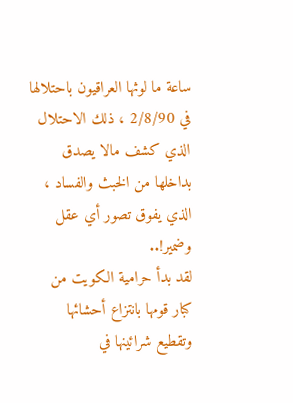ساعة ما لوثها العراقيون باحتلالها في 2/8/90 ، ذلك الاحتلال الذي كشف مالا يصدق بداخلها من الخبث والفساد ، الذي يفوق تصور أي عقل وضمير!..
لقد بدأ حرامية الكويت من كبار قومها بانتزاع أحشائها وتقطيع شرائينها في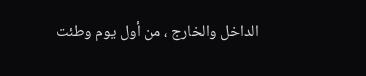الداخل والخارج ، من أول يوم وطئت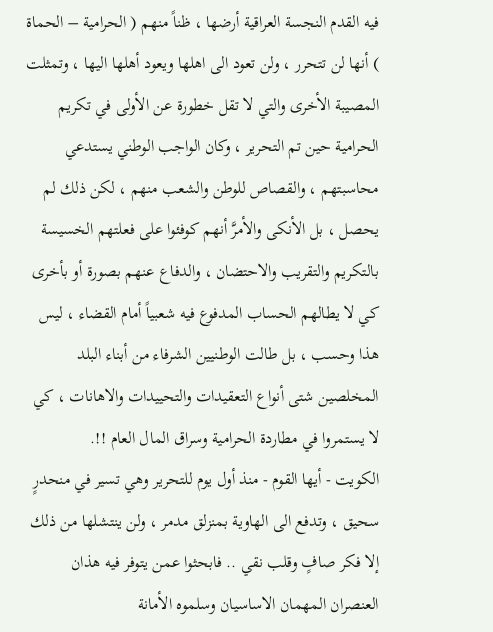فيه القدم النجسة العراقية أرضها ، ظناً منهم ( الحرامية – الحماة ) أنها لن تتحرر ، ولن تعود الى اهلها ويعود أهلها اليها ، وتمثلت المصيبة الأخرى والتي لا تقل خطورة عن الأولى في تكريم الحرامية حين تم التحرير ، وكان الواجب الوطني يستدعي محاسبتهم ، والقصاص للوطن والشعب منهم ، لكن ذلك لم يحصل ، بل الأنكى والأمرَّ أنهم كوفئوا على فعلتهم الخسيسة بالتكريم والتقريب والاحتضان ، والدفاع عنهم بصورة أو بأخرى كي لا يطالهم الحساب المدفوع فيه شعبياً أمام القضاء ، ليس هذا وحسب ، بل طالت الوطنيين الشرفاء من أبناء البلد المخلصين شتى أنواع التعقيدات والتحييدات والاهانات ، كي لا يستمروا في مطاردة الحرامية وسراق المال العام !!.
الكويت - أيها القوم - منذ أول يوم للتحرير وهي تسير في منحدرٍ سحيق ، وتدفع الى الهاوية بمنزلق مدمر ، ولن ينتشلها من ذلك إلا فكر صافٍ وقلب نقي .. فابحثوا عمن يتوفر فيه هذان العنصران المهمان الاساسيان وسلموه الأمانة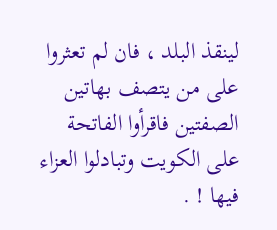لينقذ البلد ، فان لم تعثروا على من يتصف بهاتين الصفتين فاقرأوا الفاتحة على الكويت وتبادلوا العزاء فيها ! .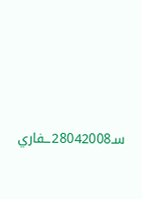سـ28042008ــفاري